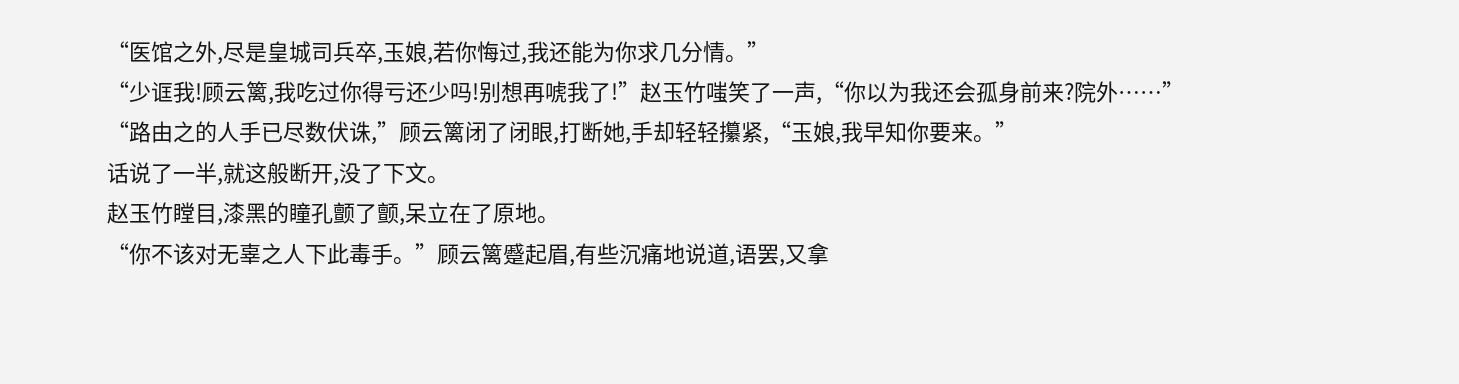“医馆之外,尽是皇城司兵卒,玉娘,若你悔过,我还能为你求几分情。”
“少诓我!顾云篱,我吃过你得亏还少吗!别想再唬我了!”赵玉竹嗤笑了一声,“你以为我还会孤身前来?院外……”
“路由之的人手已尽数伏诛,”顾云篱闭了闭眼,打断她,手却轻轻攥紧,“玉娘,我早知你要来。”
话说了一半,就这般断开,没了下文。
赵玉竹瞠目,漆黑的瞳孔颤了颤,呆立在了原地。
“你不该对无辜之人下此毒手。”顾云篱蹙起眉,有些沉痛地说道,语罢,又拿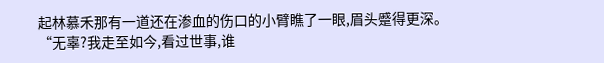起林慕禾那有一道还在渗血的伤口的小臂瞧了一眼,眉头蹙得更深。
“无辜?我走至如今,看过世事,谁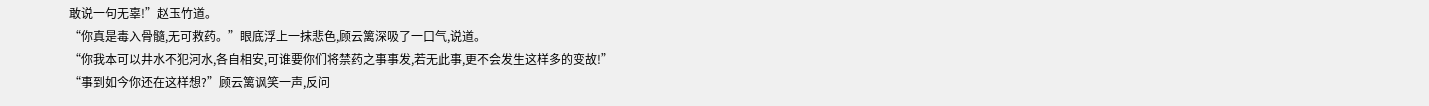敢说一句无辜!”赵玉竹道。
“你真是毒入骨髓,无可救药。”眼底浮上一抹悲色,顾云篱深吸了一口气,说道。
“你我本可以井水不犯河水,各自相安,可谁要你们将禁药之事事发,若无此事,更不会发生这样多的变故!”
“事到如今你还在这样想?”顾云篱讽笑一声,反问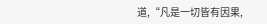道,“凡是一切皆有因果,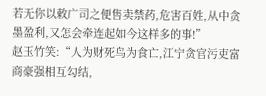若无你以敕广司之便售卖禁药,危害百姓,从中贪墨盈利,又怎会牵连起如今这样多的事!”
赵玉竹笑:“人为财死鸟为食亡,江宁贪官污吏富商豪强相互勾结,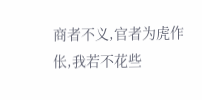商者不义,官者为虎作伥,我若不花些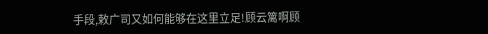手段,敕广司又如何能够在这里立足!顾云篱啊顾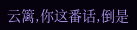云篱,你这番话,倒是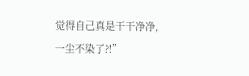觉得自己真是干干净净,一尘不染了?!”